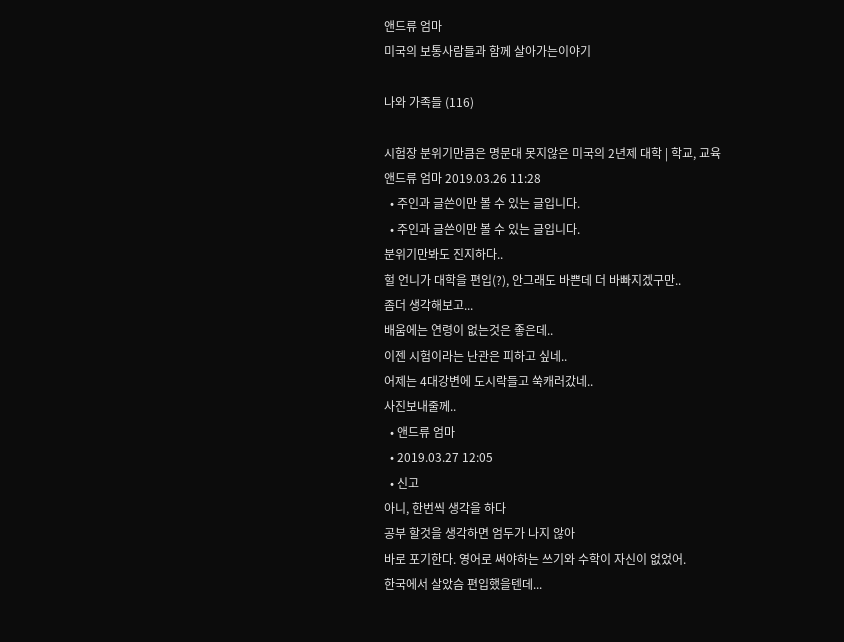앤드류 엄마
미국의 보통사람들과 함께 살아가는이야기

나와 가족들 (116)

시험장 분위기만큼은 명문대 못지않은 미국의 2년제 대학 | 학교, 교육
앤드류 엄마 2019.03.26 11:28
  • 주인과 글쓴이만 볼 수 있는 글입니다.
  • 주인과 글쓴이만 볼 수 있는 글입니다.
분위기만봐도 진지하다..
헐 언니가 대학을 편입(?), 안그래도 바쁜데 더 바빠지겠구만..
좀더 생각해보고...
배움에는 연령이 없는것은 좋은데..
이젠 시험이라는 난관은 피하고 싶네..
어제는 4대강변에 도시락들고 쑥캐러갔네..
사진보내줄께..
  • 앤드류 엄마
  • 2019.03.27 12:05
  • 신고
아니, 한번씩 생각을 하다
공부 할것을 생각하면 엄두가 나지 않아
바로 포기한다. 영어로 써야하는 쓰기와 수학이 자신이 없었어.
한국에서 살았슴 편입했을텐데...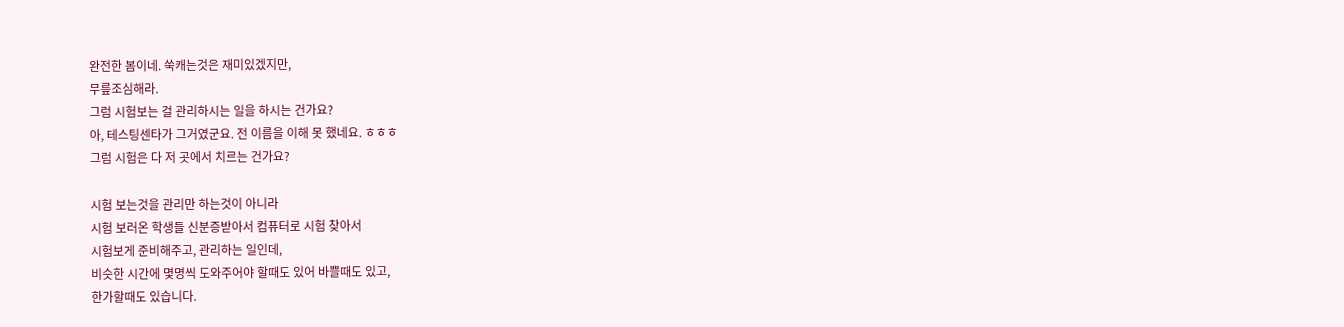완전한 봄이네. 쑥캐는것은 재미있겠지만,
무릎조심해라.
그럼 시험보는 걸 관리하시는 일을 하시는 건가요?
아, 테스팅센타가 그거였군요. 전 이름을 이해 못 했네요. ㅎㅎㅎ
그럼 시험은 다 저 곳에서 치르는 건가요?

시험 보는것을 관리만 하는것이 아니라
시험 보러온 학생들 신분증받아서 컴퓨터로 시험 찾아서
시험보게 준비해주고, 관리하는 일인데,
비슷한 시간에 몇명씩 도와주어야 할때도 있어 바쁠때도 있고,
한가할때도 있습니다.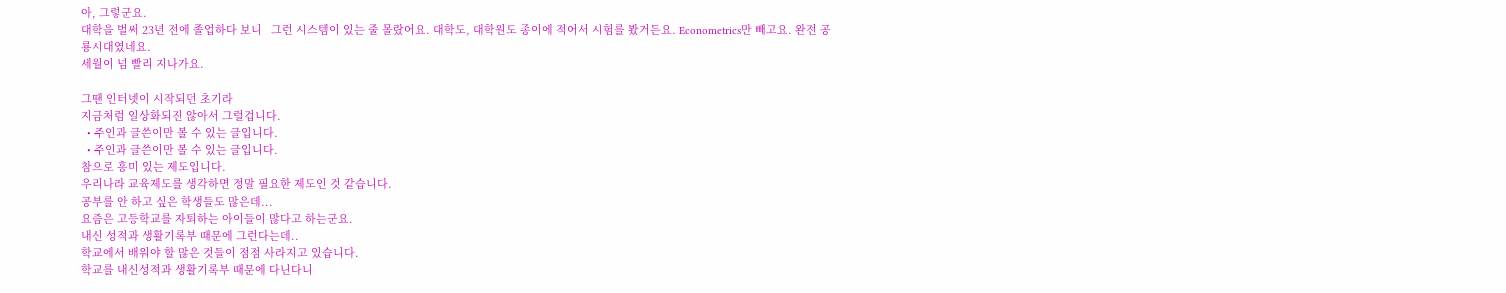아, 그렇군요.
대학을 벌써 23년 전에 졸업하다 보니   그런 시스템이 있는 줄 몰랐어요. 대학도, 대학원도 종이에 적어서 시험를 봤거든요. Econometrics만 빼고요. 완전 공룡시대였네요.
세월이 넘 빨리 지나가요.

그땐 인터넷이 시작되던 초기라
지금처럼 일상화되진 않아서 그럴겁니다.
  • 주인과 글쓴이만 볼 수 있는 글입니다.
  • 주인과 글쓴이만 볼 수 있는 글입니다.
참으로 흥미 있는 제도입니다.
우리나라 교육제도를 생각하면 정말 필요한 제도인 것 같습니다.
공부를 안 하고 싶은 학생들도 많은데...
요즘은 고등학교를 자퇴하는 아이들이 많다고 하는군요.
내신 성적과 생활기록부 때문에 그런다는데..
학교에서 배워야 할 많은 것들이 점점 사라지고 있습니다.
학교를 내신성적과 생활기록부 때문에 다닌다니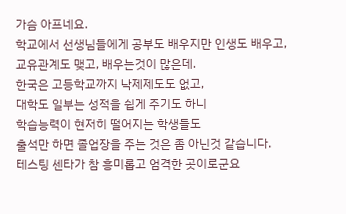가슴 아프네요.
학교에서 선생님들에게 공부도 배우지만 인생도 배우고,
교유관계도 맺고, 배우는것이 많은데.
한국은 고등학교까지 낙제제도도 없고,
대학도 일부는 성적을 쉽게 주기도 하니
학습능력이 현저히 떨어지는 학생들도
출석만 하면 졸업장을 주는 것은 좀 아닌것 같습니다.
테스팅 센타가 참 흥미롭고 엄격한 곳이로군요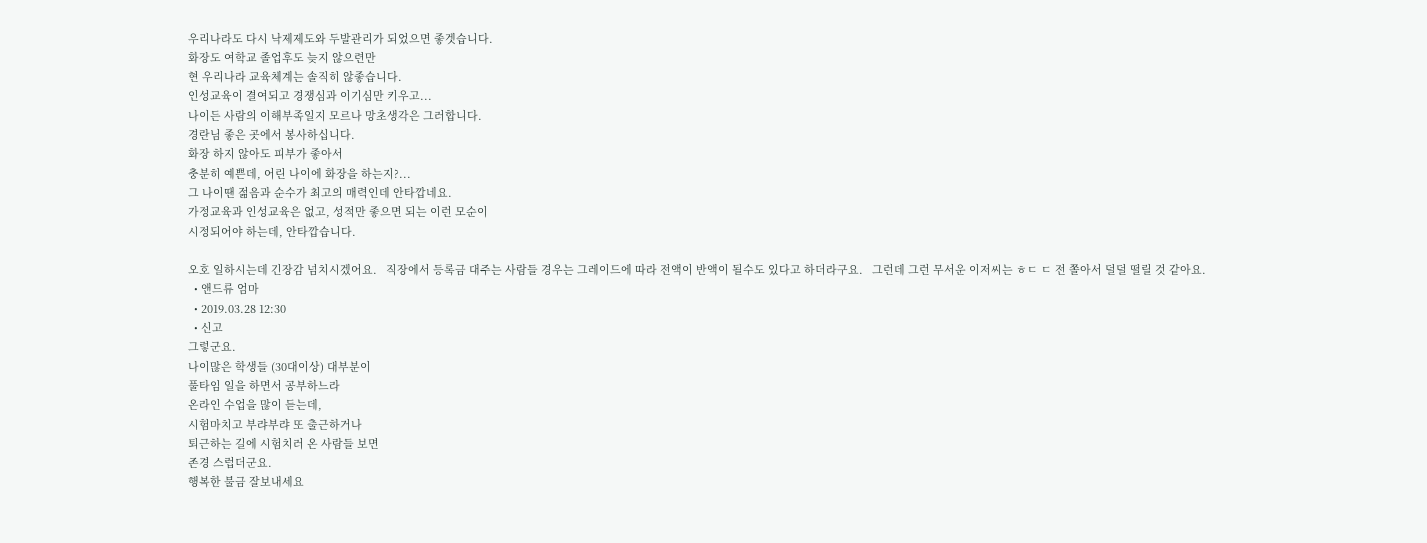우리나라도 다시 낙제제도와 두발관리가 되었으면 좋겟습니다.
화장도 여학교 졸업후도 늦지 않으련만
현 우리나라 교육체계는 솔직히 않좋습니다.
인성교육이 결여되고 경쟁심과 이기심만 키우고...
나이든 사람의 이해부족일지 모르나 망초생각은 그러합니다.
경란님 좋은 곳에서 봉사하십니다.
화장 하지 않아도 피부가 좋아서
충분히 예쁜데, 어린 나이에 화장을 하는지?...
그 나이땐 젊음과 순수가 최고의 매력인데 안타깝네요.
가정교육과 인성교육은 없고, 성적만 좋으면 되는 이런 모순이
시정되어야 하는데, 안타깝습니다.

오호 일하시는데 긴장감 넘치시겠어요.   직장에서 등록금 대주는 사람들 경우는 그레이드에 따라 전액이 반액이 될수도 있다고 하더라구요.   그런데 그런 무서운 이저씨는 ㅎㄷ ㄷ 전 쫄아서 덜덜 떨릴 것 같아요.
  • 앤드류 엄마
  • 2019.03.28 12:30
  • 신고
그렇군요.
나이많은 학생들 (30대이상) 대부분이
풀타임 일을 하면서 공부하느라
온라인 수업을 많이 듣는데,
시험마치고 부랴부랴 또 출근하거나
퇴근하는 길에 시험치러 온 사람들 보면
존경 스럽더군요.
행복한 불금 잘보내세요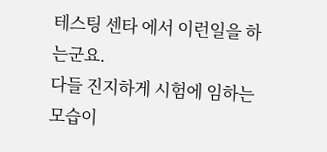테스팅 센타 에서 이런일을 하는군요.
다들 진지하게 시험에 임하는 모습이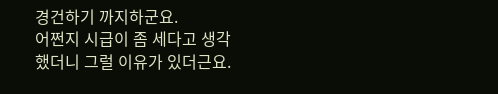경건하기 까지하군요.
어쩐지 시급이 좀 세다고 생각했더니 그럴 이유가 있더근요.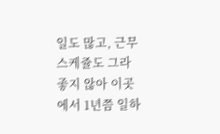일도 많고, 근무스케쥴도 그라 좋지 않아 이곳에서 1년쯤 일하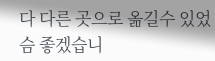다 다른 곳으로 옮길수 있었슴 좋겠습니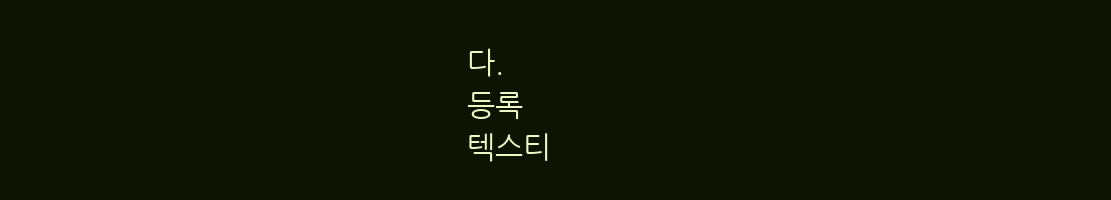다.
등록
텍스티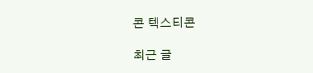콘 텍스티콘

최근 글